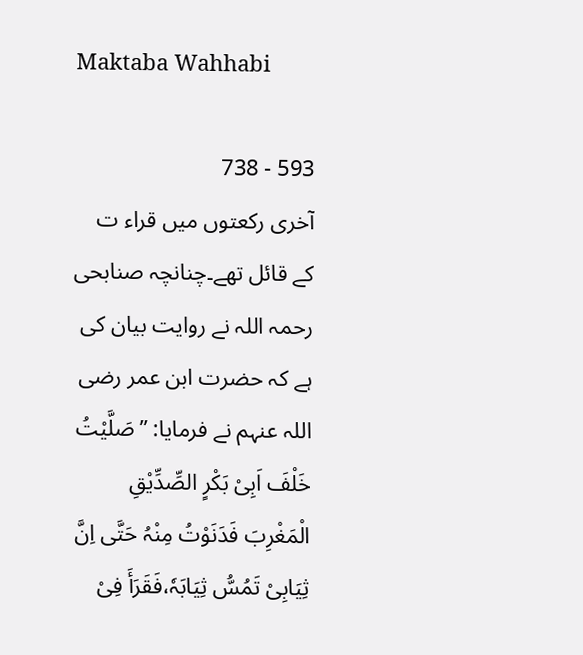Maktaba Wahhabi

593 - 738
آخری رکعتوں میں قراء ت کے قائل تھے۔چنانچہ صنابحی رحمہ اللہ نے روایت بیان کی ہے کہ حضرت ابن عمر رضی اللہ عنہم نے فرمایا: ’’صَلَّیْتُ خَلْفَ اَبِیْ بَکْرٍ الصِّدِّیْقِ الْمَغْرِبَ فَدَنَوْتُ مِنْہُ حَتَّی اِنَّ ثِیَابِیْ تَمُسُّ ثِیَابَہٗ،فَقَرَأَ فِیْ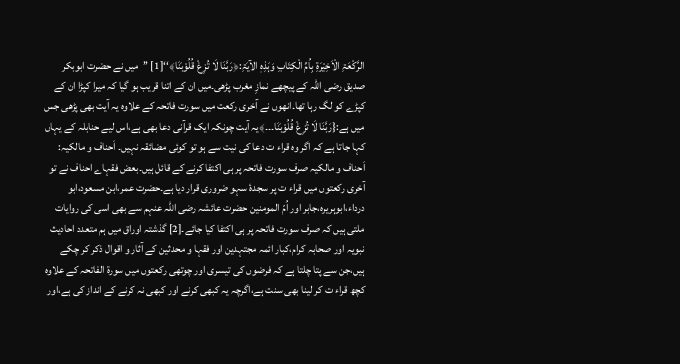الرَّکْعَۃِ الْاَخِیْرَۃِ بِاُمِّ الْکِتَابِ وَہَذِہٖ الآیَۃِ:﴿رَبَّنَا لَا تُزِغْ قُلُوْبَنَا﴾‘‘[1] ’’میں نے حضرت ابوبکر صدیق رضی اللہ کے پیچھے نمازِ مغرب پڑھی۔میں ان کے اتنا قریب ہو گیا کہ میرا کپڑا ان کے کپڑے کو لگ رہا تھا۔انھوں نے آخری رکعت میں سورت فاتحہ کے علاوہ یہ آیت بھی پڑھی جس میں ہے:{رَبَّنَا لَا تُزِغْ قُلُوْبَنَا۔۔۔﴾یہ آیت چونکہ ایک قرآنی دعا بھی ہے،اس لیے حنابلہ کے یہاں کہا جاتا ہے کہ اگر وہ قراء ت دعا کی نیت سے ہو تو کوئی مضائقہ نہیں۔ اَحناف و مالکیہ: اَحناف و مالکیہ صرف سورت فاتحہ پر ہی اکتفا کرنے کے قائل ہیں۔بعض فقہاے احناف نے تو آخری رکعتوں میں قراء ت پر سجدۂ سہو ضروری قرار دیا ہے۔حضرت عمر،ابن مسعود،ابو درداء،ابوہریرہ،جابر اور اُمّ المومنین حضرت عائشہ رضی اللہ عنہم سے بھی اسی کی روایات ملتی ہیں کہ صرف سورت فاتحہ پر ہی اکتفا کیا جائے۔[2] گذشتہ اوراق میں ہم متعدد احادیث نبویہ اور صحابہ کرام،کبار ائمہ مجتہدین اور فقہا و محدثین کے آثار و اقوال ذکر کر چکے ہیں،جن سے پتا چلتا ہے کہ فرضوں کی تیسری اور چوتھی رکعتوں میں سورۃ الفاتحہ کے علاوہ کچھ قراء ت کر لینا بھی سنت ہے،اگرچہ یہ کبھی کرنے اور کبھی نہ کرنے کے انداز کی ہے،اور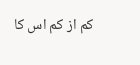کم از کم اس کا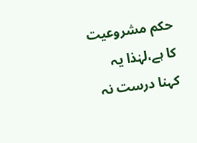حکم مشروعیت کا ہے،لہٰذا یہ کہنا درست نہ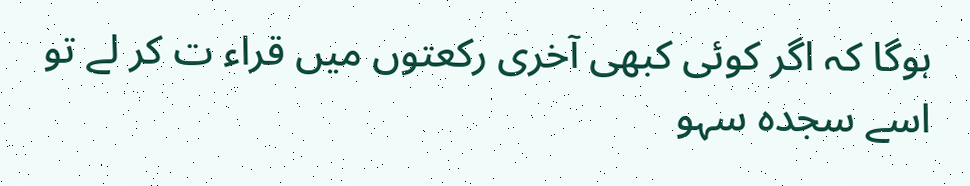ہوگا کہ اگر کوئی کبھی آخری رکعتوں میں قراء ت کر لے تو اسے سجدہ سہو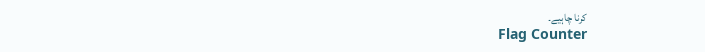کرنا چاہیے۔
Flag Counter